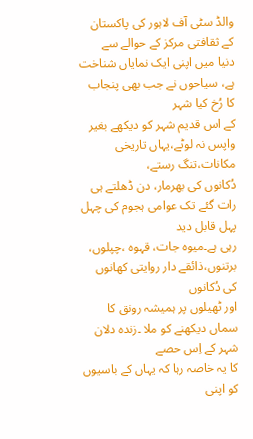والڈ سٹی آف لاہور کی پاکستان کے ثقافتی مرکز کے حوالے سے
دنیا میں اپنی ایک نمایاں شناخت ہے، سیاحوں نے جب بھی پنجاب کا رُخ کیا شہر
کے اس قدیم شہر کو دیکھے بغیر واپس نہ لوٹے،یہاں تاریخی مکانات،تنگ رستے،
دُکانوں کی بھرمار، دن ڈھلتے ہی رات گئے تک عوامی ہجوم کی چہل پہل قابل دید
رہی ہے۔میوہ جات، قہوہ ،چپلوں، برتنوں،ذائقے دار روایتی کھانوں کی دُکانوں
اور ٹھیلوں پر ہمیشہ رونق کا سماں دیکھنے کو ملا ۔زندہ دلان شہر کے اِس حصے
کا یہ خاصہ رہا کہ یہاں کے باسیوں کو اپنی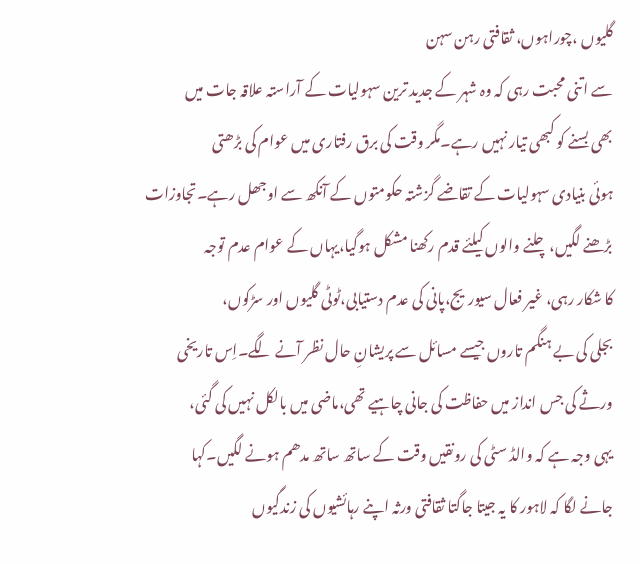گلیوں ،چوراہوں، ثقافتی رہن سہن
سے اتنی محبت رہی کہ وہ شہر کے جدید ترین سہولیات کے آراستہ علاقہ جات میں
بھی بسنے کو کبھی تیار نہیں رہے۔مگر وقت کی برق رفتاری میں عوام کی بڑھتی
ہوئی بنیادی سہولیات کے تقاضے گزشتہ حکومتوں کے آنکھ سے اوجھل رہے۔تجاوزات
بڑھنے لگیں،چلنے والوں کیلئے قدم رکھنا مشکل ہوگیا،یہاں کے عوام عدم توجہ
کا شکار رہی، غیر فعال سیوریج،پانی کی عدم دستیابی،ٹوٹی گلیوں اور سڑکوں،
بجلی کی بے ہنگم تاروں جیسے مسائل سے پریشانِ حال نظر آنے لگے۔اِس تاریخی
ورثے کی جس انداز میں حفاظت کی جانی چاہیے تھی،ماضی میں بالکل نہیں کی گئی،
یہی وجہ ہے کہ والڈ سٹی کی رونقیں وقت کے ساتھ ساتھ مدھم ہونے لگیں۔کہا
جانے لگا کہ لاہور کا یہ جیتا جاگتا ثقافتی ورثہ اپنے رہائشیوں کی زندگیوں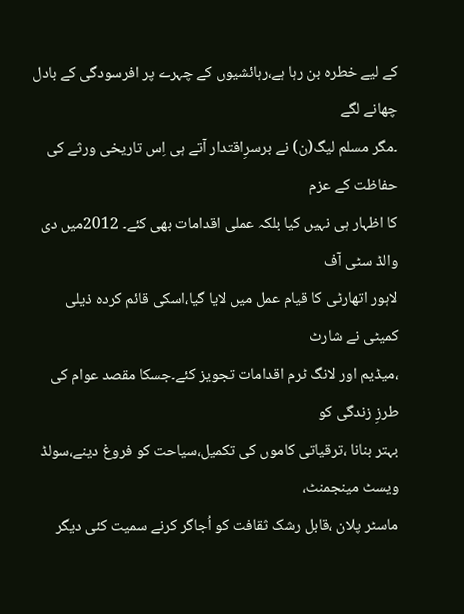کے لیے خطرہ بن رہا ہے،رہائشیوں کے چہرے پر افرسودگی کے بادل چھانے لگے
۔مگر مسلم لیگ(ن) نے برسرِاقتدار آتے ہی اِس تاریخی ورثے کی حفاظت کے عزم
کا اظہار ہی نہیں کیا بلکہ عملی اقدامات بھی کئے۔ 2012میں دی والڈ سٹی آف
لاہور اتھارٹی کا قیام عمل میں لایا گیا،اسکی قائم کردہ ذیلی کمیٹی نے شارٹ
،میڈیم اور لانگ ٹرم اقدامات تجویز کئے۔جسکا مقصد عوام کی طرزِ زندگی کو
بہتر بنانا ،ترقیاتی کاموں کی تکمیل،سیاحت کو فروغ دینے،سولڈ ویسٹ مینجمنٹ،
ماسٹر پلان ،قابل رشک ثقافت کو اُجاگر کرنے سمیت کئی دیگر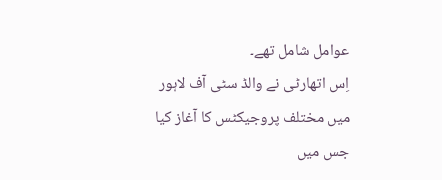عوامل شامل تھے۔
اِس اتھارٹی نے والڈ سٹی آف لاہور میں مختلف پروجیکٹس کا آغاز کیا جس میں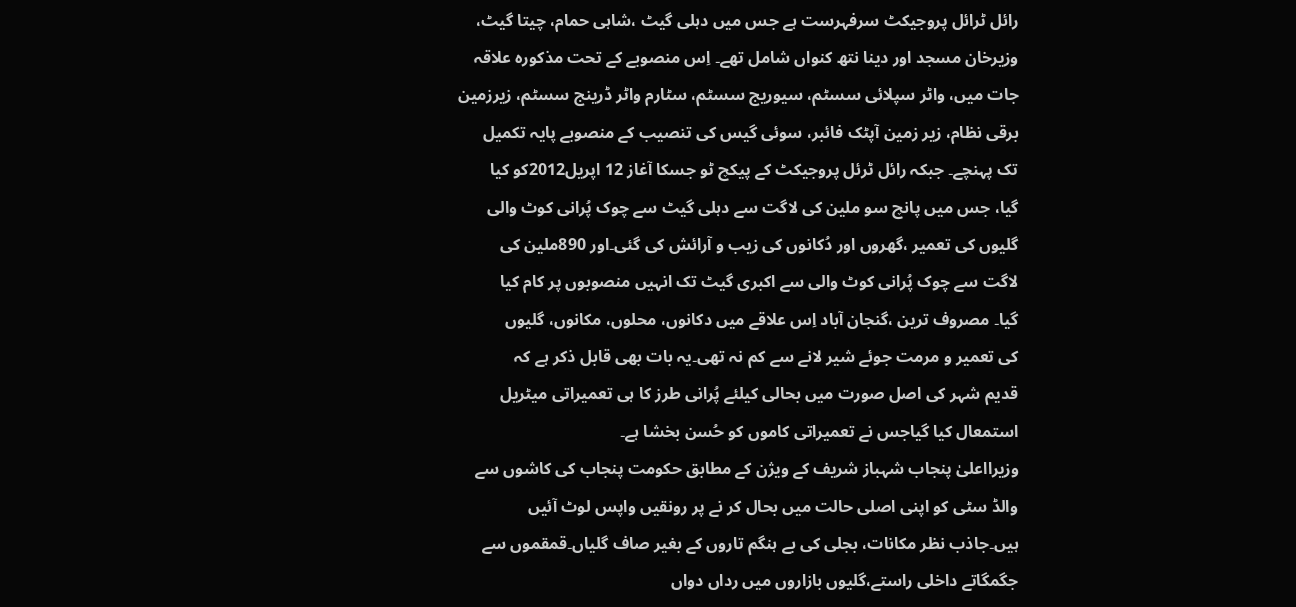رائل ٹرائل پروجیکٹ سرفہرست ہے جس میں دہلی گیٹ ،شاہی حمام، چیتا گیٹ،
وزیرخان مسجد اور دینا نتھ کنواں شامل تھے۔ اِس منصوبے کے تحت مذکورہ علاقہ
جات میں، واٹر سپلائی سسٹم، سیوریج سسٹم، سٹارم واٹر ڈرینج سسٹم، زیرزمین
برقی نظام، زیر زمین آپٹک فائبر، سوئی گیس کی تنصیب کے منصوبے پایہ تکمیل
تک پہنچے۔ جبکہ رائل ٹرئل پروجیکٹ کے پیکچ ٹو جسکا آغاز 12 اپریل2012کو کیا
گیا، جس میں پانچ سو ملین کی لاگت سے دہلی گیٹ سے چوک پُرانی کوٹ والی
گلیوں کی تعمیر ،گھروں اور دُکانوں کی زیب و آرائش کی گئی۔اور 890ملین کی
لاگت سے چوک پُرانی کوٹ والی سے اکبری گیٹ تک انہیں منصوبوں پر کام کیا
گیا۔ مصروف ترین ،گنجان آباد اِس علاقے میں دکانوں، محلوں، مکانوں، گلیوں
کی تعمیر و مرمت جوئے شیر لانے سے کم نہ تھی۔یہ بات بھی قابل ذکر ہے کہ
قدیم شہر کی اصل صورت میں بحالی کیلئے پُرانی طرز کا ہی تعمیراتی میٹریل
استمعال کیا گیاجس نے تعمیراتی کاموں کو حُسن بخشا ہے۔
وزیرااعلیٰ پنجاب شہباز شریف کے ویژن کے مطابق حکومت پنجاب کی کاشوں سے
والڈ سٹی کو اپنی اصلی حالت میں بحال کر نے پر رونقیں واپس لوٹ آئیں
ہیں۔جاذب نظر مکانات، بجلی کی بے ہنگم تاروں کے بغیر صاف گلیاں۔قمقموں سے
جگمگاتے داخلی راستے،گلیوں بازاروں میں رداں دواں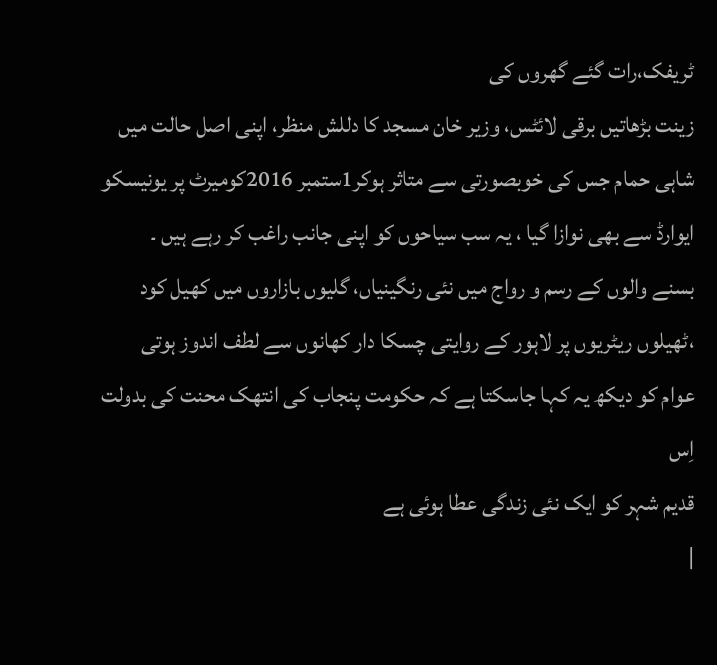ٹریفک،رات گئے گھروں کی
زینت بڑھاتیں برقی لائٹس، وزیر خان مسجد کا دللش منظر، اپنی اصل حالت میں
شاہی حمام جس کی خوبصورتی سے متاثر ہوکر1ستمبر 2016کومیرٹ پر یونیسکو
ایوارڈ سے بھی نوازا گیا ، یہ سب سیاحوں کو اپنی جانب راغب کر رہے ہیں ۔
بسنے والوں کے رسم و رواج میں نئی رنگینیاں، گلیوں بازاروں میں کھیل کود
،ٹھیلوں ریٹریوں پر لاہور کے روایتی چسکا دار کھانوں سے لطف اندوز ہوتی
عوام کو دیکھ یہ کہا جاسکتا ہے کہ حکومت پنجاب کی انتھک محنت کی بدولت اِس
قدیم شہر کو ایک نئی زندگی عطا ہوئی ہے
|